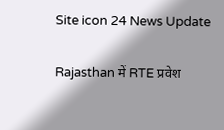Site icon 24 News Update

Rajasthan में RTE प्रवेश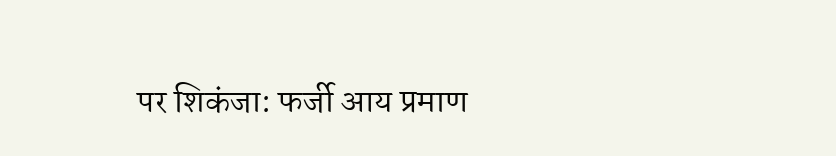पर शिकंजा: फर्जी आय प्रमाण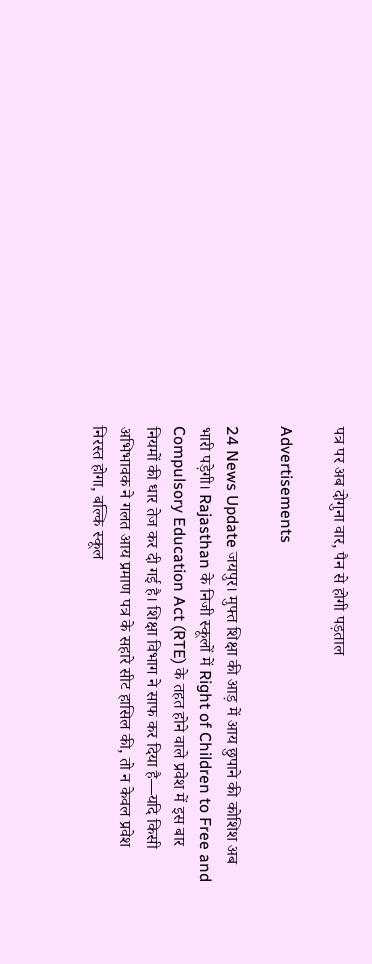पत्र पर अब दोगुना वार, पैन से होगी पड़ताल

Advertisements

24 News Update जयपुर। मुफ्त शिक्षा की आड़ में आय छुपाने की कोशिश अब भारी पड़ेगी। Rajasthan के निजी स्कूलों में Right of Children to Free and Compulsory Education Act (RTE) के तहत होने वाले प्रवेश में इस बार नियमों की धार तेज कर दी गई है। शिक्षा विभाग ने साफ कर दिया है—यदि किसी अभिभावक ने गलत आय प्रमाण पत्र के सहारे सीट हासिल की, तो न केवल प्रवेश निरस्त होगा, बल्कि स्कूल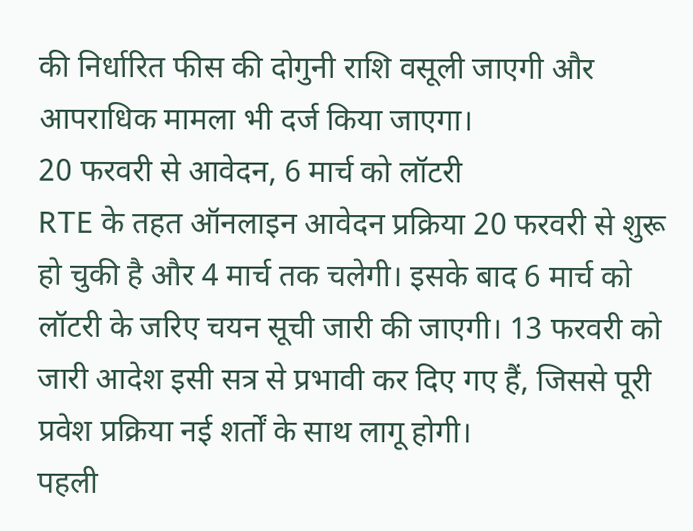की निर्धारित फीस की दोगुनी राशि वसूली जाएगी और आपराधिक मामला भी दर्ज किया जाएगा।
20 फरवरी से आवेदन, 6 मार्च को लॉटरी
RTE के तहत ऑनलाइन आवेदन प्रक्रिया 20 फरवरी से शुरू हो चुकी है और 4 मार्च तक चलेगी। इसके बाद 6 मार्च को लॉटरी के जरिए चयन सूची जारी की जाएगी। 13 फरवरी को जारी आदेश इसी सत्र से प्रभावी कर दिए गए हैं, जिससे पूरी प्रवेश प्रक्रिया नई शर्तों के साथ लागू होगी।
पहली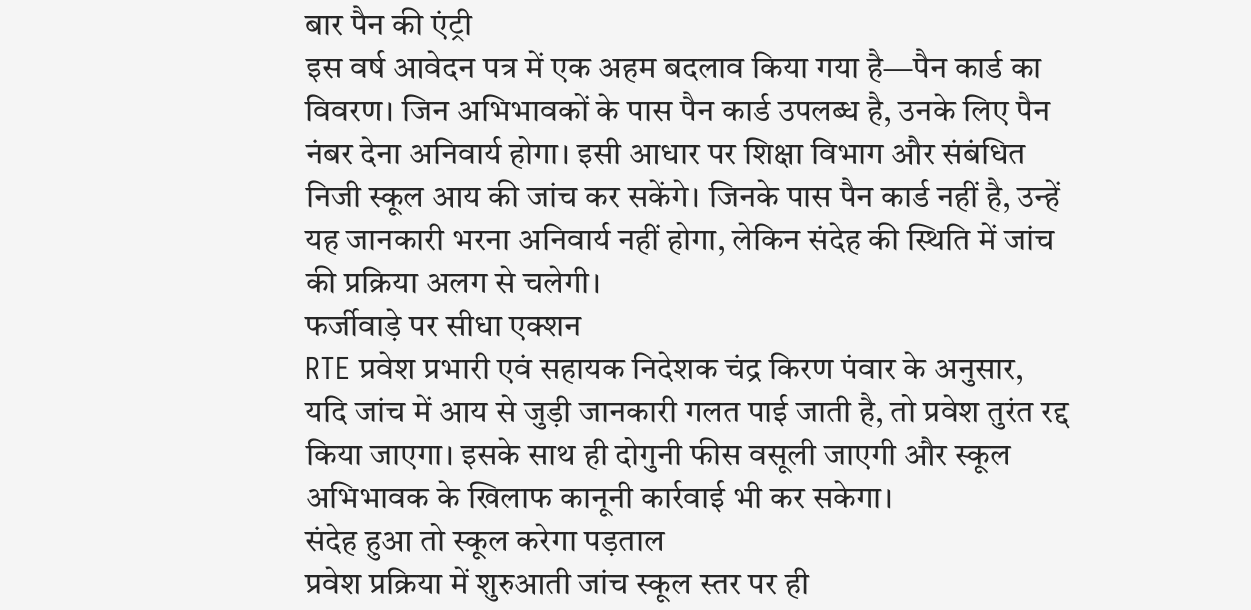बार पैन की एंट्री
इस वर्ष आवेदन पत्र में एक अहम बदलाव किया गया है—पैन कार्ड का विवरण। जिन अभिभावकों के पास पैन कार्ड उपलब्ध है, उनके लिए पैन नंबर देना अनिवार्य होगा। इसी आधार पर शिक्षा विभाग और संबंधित निजी स्कूल आय की जांच कर सकेंगे। जिनके पास पैन कार्ड नहीं है, उन्हें यह जानकारी भरना अनिवार्य नहीं होगा, लेकिन संदेह की स्थिति में जांच की प्रक्रिया अलग से चलेगी।
फर्जीवाड़े पर सीधा एक्शन
RTE प्रवेश प्रभारी एवं सहायक निदेशक चंद्र किरण पंवार के अनुसार, यदि जांच में आय से जुड़ी जानकारी गलत पाई जाती है, तो प्रवेश तुरंत रद्द किया जाएगा। इसके साथ ही दोगुनी फीस वसूली जाएगी और स्कूल अभिभावक के खिलाफ कानूनी कार्रवाई भी कर सकेगा।
संदेह हुआ तो स्कूल करेगा पड़ताल
प्रवेश प्रक्रिया में शुरुआती जांच स्कूल स्तर पर ही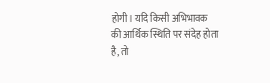होगी। यदि किसी अभिभावक की आर्थिक स्थिति पर संदेह होता है, तो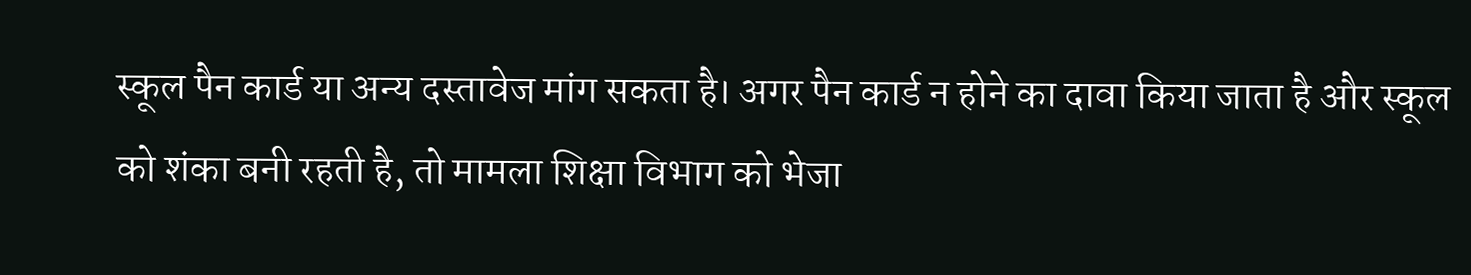स्कूल पैन कार्ड या अन्य दस्तावेज मांग सकता है। अगर पैन कार्ड न होने का दावा किया जाता है और स्कूल को शंका बनी रहती है, तो मामला शिक्षा विभाग को भेजा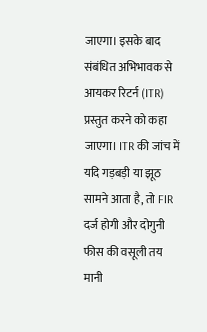जाएगा। इसके बाद संबंधित अभिभावक से आयकर रिटर्न (ITR) प्रस्तुत करने को कहा जाएगा। ITR की जांच में यदि गड़बड़ी या झूठ सामने आता है, तो FIR दर्ज होगी और दोगुनी फीस की वसूली तय मानी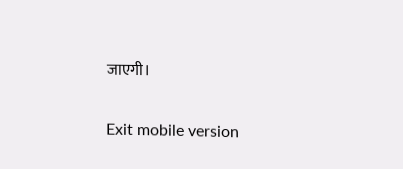जाएगी।

Exit mobile version